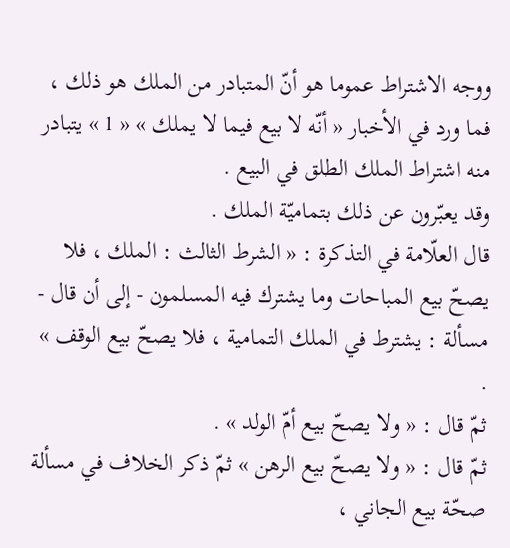ووجه الاشتراط عموما هو أنّ المتبادر من الملك هو ذلك ، فما ورد في الأخبار « أنّه لا بيع فيما لا يملك » « 1 » يتبادر منه اشتراط الملك الطلق في البيع .
وقد يعبّرون عن ذلك بتماميّة الملك .
قال العلّامة في التذكرة : « الشرط الثالث : الملك ، فلا يصحّ بيع المباحات وما يشترك فيه المسلمون - إلى أن قال - مسألة : يشترط في الملك التمامية ، فلا يصحّ بيع الوقف » .
ثمّ قال : « ولا يصحّ بيع أمّ الولد » .
ثمّ قال : « ولا يصحّ بيع الرهن » ثمّ ذكر الخلاف في مسألة صحّة بيع الجاني ،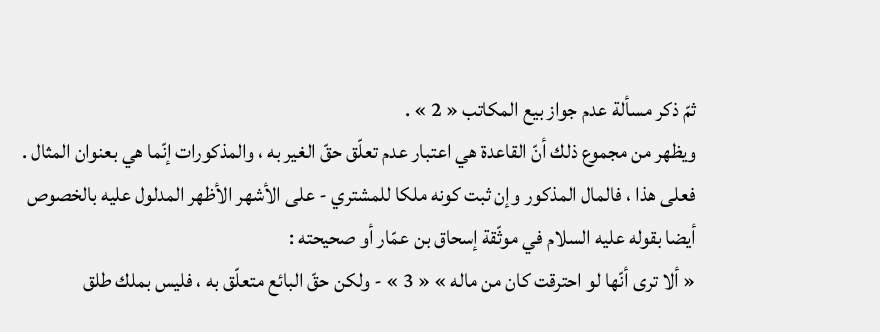ثمّ ذكر مسألة عدم جواز بيع المكاتب « 2 » .
ويظهر من مجموع ذلك أنّ القاعدة هي اعتبار عدم تعلّق حقّ الغير به ، والمذكورات إنّما هي بعنوان المثال .
فعلى هذا ، فالمال المذكور وإن ثبت كونه ملكا للمشتري - على الأشهر الأظهر المدلول عليه بالخصوص أيضا بقوله عليه السلام في موثّقة إسحاق بن عمّار أو صحيحته :
« ألا ترى أنّها لو احترقت كان من ماله » « 3 » - ولكن حقّ البائع متعلّق به ، فليس بملك طلق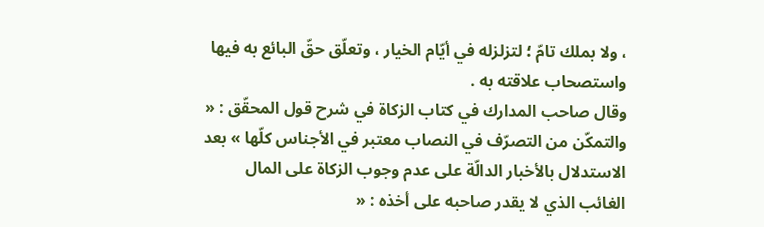، ولا بملك تامّ ؛ لتزلزله في أيّام الخيار ، وتعلّق حقّ البائع به فيها واستصحاب علاقته به .
وقال صاحب المدارك في كتاب الزكاة في شرح قول المحقّق : « والتمكّن من التصرّف في النصاب معتبر في الأجناس كلّها » بعد الاستدلال بالأخبار الدالّة على عدم وجوب الزكاة على المال الغائب الذي لا يقدر صاحبه على أخذه : «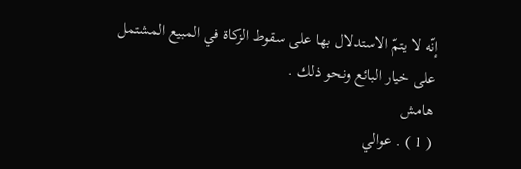إنّه لا يتمّ الاستدلال بها على سقوط الزكاة في المبيع المشتمل على خيار البائع ونحو ذلك .
هامش
( 1 ) . عوالي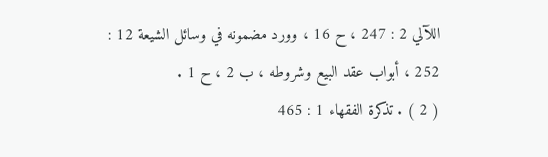اللآلي 2 : 247 ، ح 16 ، وورد مضمونه في وسائل الشيعة 12 : 252 ، أبواب عقد البيع وشروطه ، ب 2 ، ح 1 .
( 2 ) . تذكرة الفقهاء 1 : 465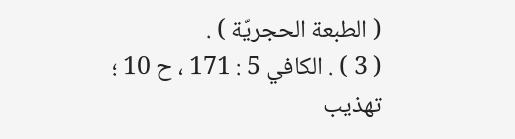( الطبعة الحجريّة ) .
( 3 ) . الكافي 5 : 171 ، ح 10 ؛ تهذيب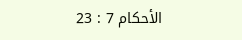الأحكام 7 : 23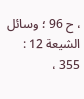، ح 96 ؛ وسائل الشيعة 12 : 355 ،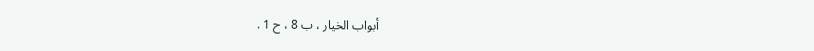أبواب الخيار ، ب 8 ، ح 1 .